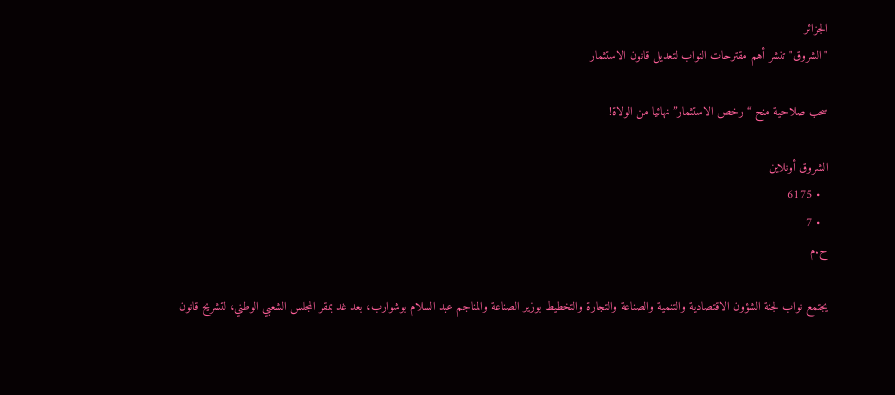الجزائر
"الشروق" تنشر أهم مقترحات النواب لتعديل قانون الاستثمار

سحب صلاحية منح “رخص الاستثمار” نهائيا من الولاة!

الشروق أونلاين
  • 6175
  • 7
ح.م

يجتمع نواب لجنة الشؤون الاقتصادية والتنمية والصناعة والتجارة والتخطيط بوزير الصناعة والمناجم عبد السلام بوشوارب، بعد غد بمقر المجلس الشعبي الوطني، لتشريح قانون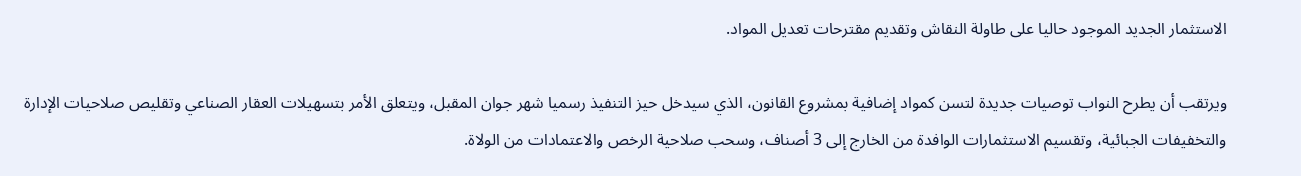الاستثمار الجديد الموجود حاليا على طاولة النقاش وتقديم مقترحات تعديل المواد.

ويرتقب أن يطرح النواب توصيات جديدة لتسن كمواد إضافية بمشروع القانون، الذي سيدخل حيز التنفيذ رسميا شهر جوان المقبل، ويتعلق الأمر بتسهيلات العقار الصناعي وتقليص صلاحيات الإدارة والتخفيفات الجبائية، وتقسيم الاستثمارات الوافدة من الخارج إلى 3 أصناف، وسحب صلاحية الرخص والاعتمادات من الولاة.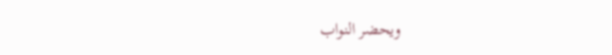ويحضر النواب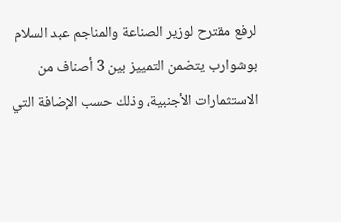لرفع مقترح لوزير الصناعة والمناجم عبد السلام بوشوارب يتضمن التمييز بين 3 أصناف من الاستثمارات الأجنبية، وذلك حسب الإضافة التي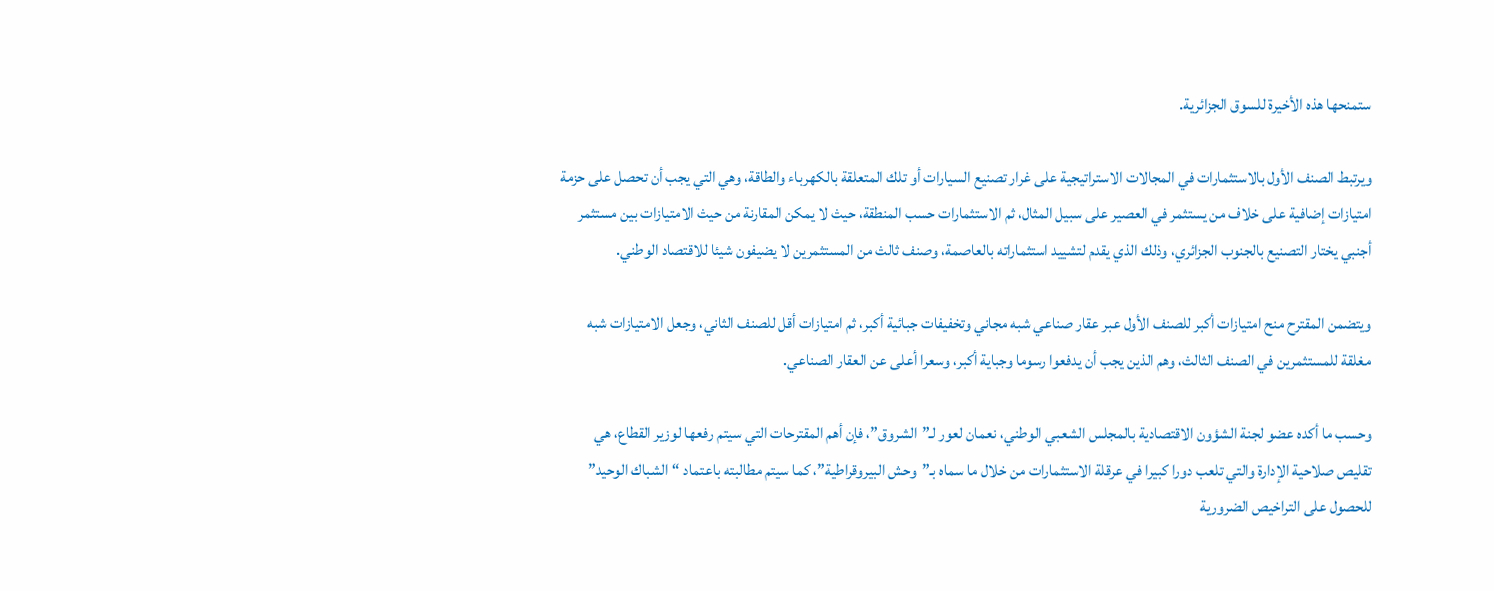ستمنحها هذه الأخيرة للسوق الجزائرية.

ويرتبط الصنف الأول بالاستثمارات في المجالات الاستراتيجية على غرار تصنيع السيارات أو تلك المتعلقة بالكهرباء والطاقة، وهي التي يجب أن تحصل على حزمة امتيازات إضافية على خلاف من يستثمر في العصير على سبيل المثال، ثم الاستثمارات حسب المنطقة، حيث لا يمكن المقارنة من حيث الامتيازات بين مستثمر أجنبي يختار التصنيع بالجنوب الجزائري، وذلك الذي يقدم لتشييد استثماراته بالعاصمة، وصنف ثالث من المستثمرين لا يضيفون شيئا للاقتصاد الوطني.

ويتضمن المقترح منح امتيازات أكبر للصنف الأول عبر عقار صناعي شبه مجاني وتخفيفات جبائية أكبر، ثم امتيازات أقل للصنف الثاني، وجعل الامتيازات شبه مغلقة للمستثمرين في الصنف الثالث، وهم الذين يجب أن يدفعوا رسوما وجباية أكبر، وسعرا أعلى عن العقار الصناعي.

وحسب ما أكده عضو لجنة الشؤون الاقتصادية بالمجلس الشعبي الوطني، نعمان لعور لـ”الشروق”، فإن أهم المقترحات التي سيتم رفعها لوزير القطاع، هي تقليص صلاحية الإدارة والتي تلعب دورا كبيرا في عرقلة الاستثمارات من خلال ما سماه بـ”وحش البيروقراطية”، كما سيتم مطالبته باعتماد “الشباك الوحيد” للحصول على التراخيص الضرورية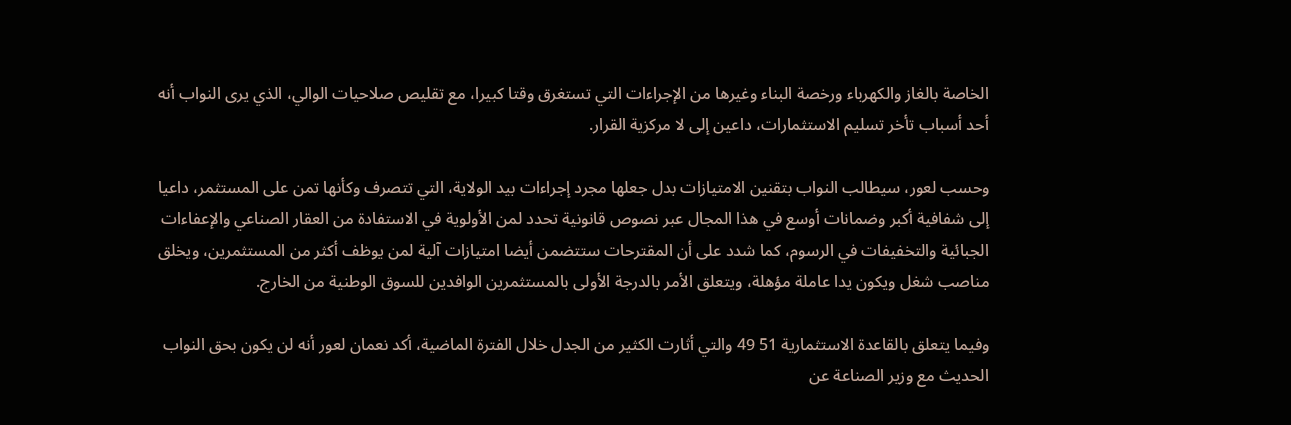الخاصة بالغاز والكهرباء ورخصة البناء وغيرها من الإجراءات التي تستغرق وقتا كبيرا، مع تقليص صلاحيات الوالي، الذي يرى النواب أنه أحد أسباب تأخر تسليم الاستثمارات، داعين إلى لا مركزية القرار.

وحسب لعور، سيطالب النواب بتقنين الامتيازات بدل جعلها مجرد إجراءات بيد الولاية، التي تتصرف وكأنها تمن على المستثمر، داعيا إلى شفافية أكبر وضمانات أوسع في هذا المجال عبر نصوص قانونية تحدد لمن الأولوية في الاستفادة من العقار الصناعي والإعفاءات الجبائية والتخفيفات في الرسوم، كما شدد على أن المقترحات ستتضمن أيضا امتيازات آلية لمن يوظف أكثر من المستثمرين، ويخلق مناصب شغل ويكون يدا عاملة مؤهلة، ويتعلق الأمر بالدرجة الأولى بالمستثمرين الوافدين للسوق الوطنية من الخارج.

وفيما يتعلق بالقاعدة الاستثمارية 51 49 والتي أثارت الكثير من الجدل خلال الفترة الماضية، أكد نعمان لعور أنه لن يكون بحق النواب الحديث مع وزير الصناعة عن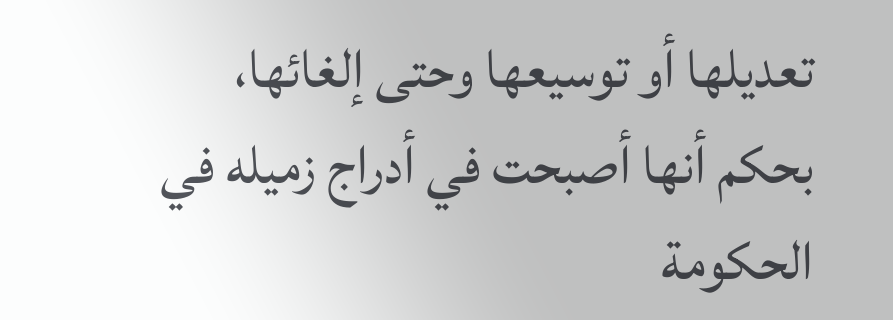تعديلها أو توسيعها وحتى إلغائها، بحكم أنها أصبحت في أدراج زميله في الحكومة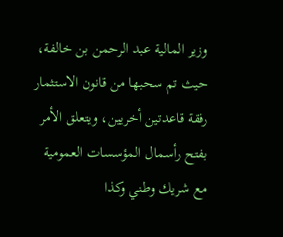وزير المالية عبد الرحمن بن خالفة، حيث تم سحبها من قانون الاستثمار رفقة قاعدتين أخريين، ويتعلق الأمر بفتح رأسمال المؤسسات العمومية مع شريك وطني وكذا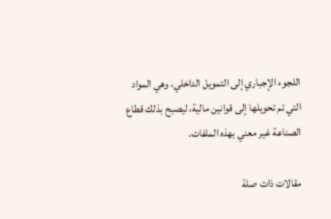اللجوء الإجباري إلى التمويل الداخلي، وهي المواد التي تم تحويلها إلى قوانين مالية، ليصبح بذلك قطاع الصناعة غير معني بهذه الملفات.

مقالات ذات صلة